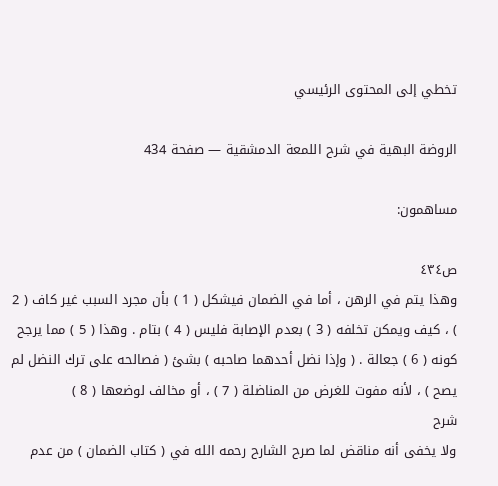تخطي إلى المحتوى الرئيسي

الروضة البهية في شرح اللمعة الدمشقية — صفحة 434

مساهمون:

ص٤٣٤
وهذا يتم في الرهن ، أما في الضمان فيشكل ( 1 ) بأن مجرد السبب غير كاف ( 2 ) ، كيف ويمكن تخلفه ( 3 ) بعدم الإصابة فليس ( 4 ) بتام . وهذا ( 5 ) مما يرجح كونه ( 6 ) جعالة . ( وإذا نضل أحدهما صاحبه ) بشئ ( فصالحه على ترك النضل لم يصح ) ، لأنه مفوت للغرض من المناضلة ( 7 ) ، أو مخالف لوضعها ( 8 )
شرح
ولا يخفى أنه مناقض لما صرح الشارح رحمه الله في ( كتاب الضمان ) من عدم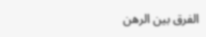الفرق بين الرهن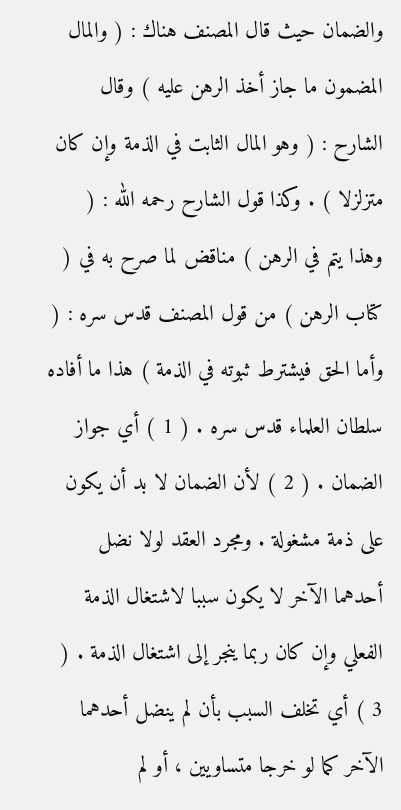والضمان حيث قال المصنف هناك : ( والمال المضمون ما جاز أخذ الرهن عليه ) وقال الشارح : ( وهو المال الثابت في الذمة وإن كان متزلزلا ) . وكذا قول الشارح رحمه الله : ( وهذا يتم في الرهن ) مناقض لما صرح به في ( كتاب الرهن ) من قول المصنف قدس سره : ( وأما الحق فيشترط ثبوته في الذمة ) هذا ما أفاده سلطان العلماء قدس سره . ( 1 ) أي جواز الضمان . ( 2 ) لأن الضمان لا بد أن يكون على ذمة مشغولة . ومجرد العقد لولا نضل أحدهما الآخر لا يكون سببا لاشتغال الذمة الفعلي وإن كان ربما ينجر إلى اشتغال الذمة . ( 3 ) أي تخلف السبب بأن لم ينضل أحدهما الآخر كما لو خرجا متساويين ، أو لم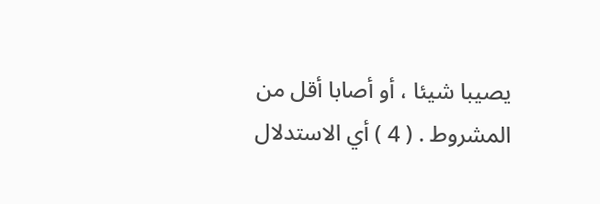يصيبا شيئا ، أو أصابا أقل من المشروط . ( 4 ) أي الاستدلال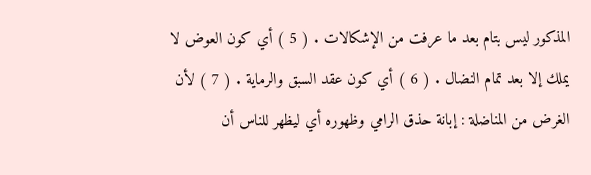المذكور ليس بتام بعد ما عرفت من الإشكالات . ( 5 ) أي كون العوض لا يملك إلا بعد تمام النضال . ( 6 ) أي كون عقد السبق والرماية . ( 7 ) لأن الغرض من المناضلة : إبانة حذق الرامي وظهوره أي ليظهر للناس أن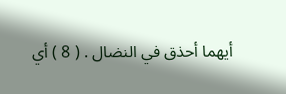أيهما أحذق في النضال . ( 8 ) أي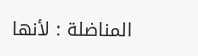المناضلة : لأنها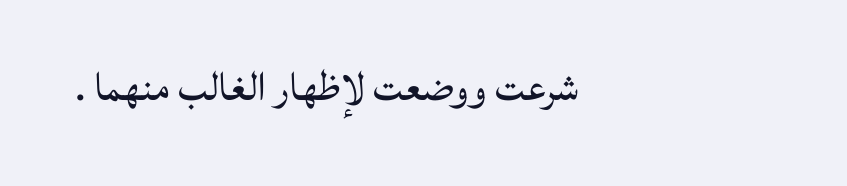شرعت ووضعت لإظهار الغالب منهما .